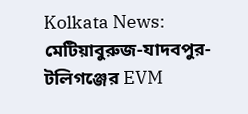Kolkata News: মেটিয়াবুরুজ-যাদবপুর-টলিগঞ্জের EVM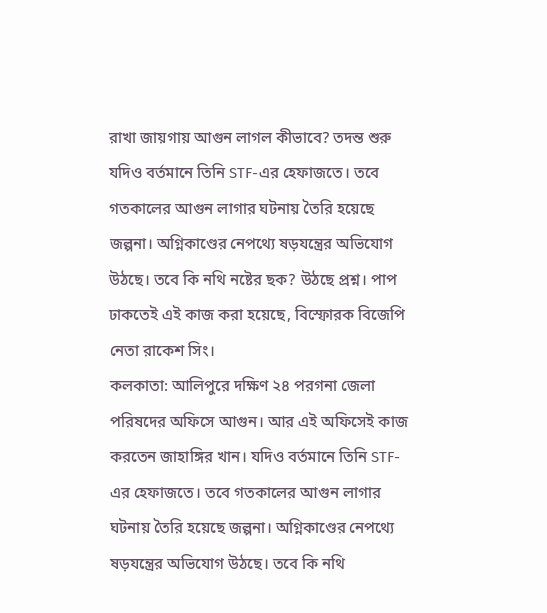রাখা জায়গায় আগুন লাগল কীভাবে? তদন্ত শুরু
যদিও বর্তমানে তিনি STF-এর হেফাজতে। তবে গতকালের আগুন লাগার ঘটনায় তৈরি হয়েছে জল্পনা। অগ্নিকাণ্ডের নেপথ্যে ষড়যন্ত্রের অভিযোগ উঠছে। তবে কি নথি নষ্টের ছক? উঠছে প্রশ্ন। পাপ ঢাকতেই এই কাজ করা হয়েছে, বিস্ফোরক বিজেপি নেতা রাকেশ সিং।
কলকাতা: আলিপুরে দক্ষিণ ২৪ পরগনা জেলা পরিষদের অফিসে আগুন। আর এই অফিসেই কাজ করতেন জাহাঙ্গির খান। যদিও বর্তমানে তিনি STF-এর হেফাজতে। তবে গতকালের আগুন লাগার ঘটনায় তৈরি হয়েছে জল্পনা। অগ্নিকাণ্ডের নেপথ্যে ষড়যন্ত্রের অভিযোগ উঠছে। তবে কি নথি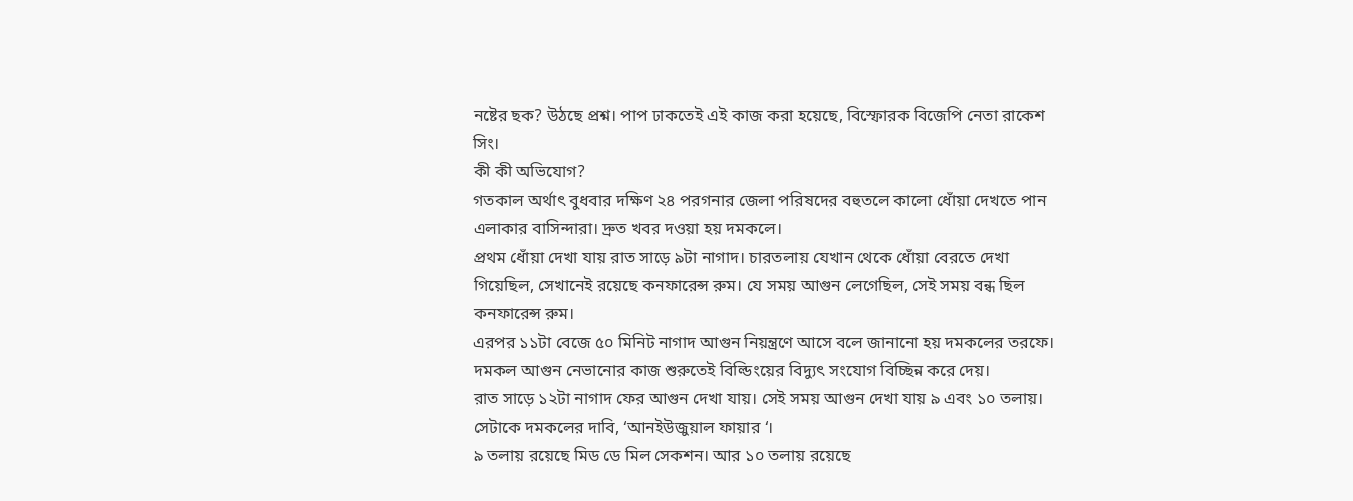নষ্টের ছক? উঠছে প্রশ্ন। পাপ ঢাকতেই এই কাজ করা হয়েছে, বিস্ফোরক বিজেপি নেতা রাকেশ সিং।
কী কী অভিযোগ?
গতকাল অর্থাৎ বুধবার দক্ষিণ ২৪ পরগনার জেলা পরিষদের বহুতলে কালো ধোঁয়া দেখতে পান এলাকার বাসিন্দারা। দ্রুত খবর দওয়া হয় দমকলে।
প্রথম ধোঁয়া দেখা যায় রাত সাড়ে ৯টা নাগাদ। চারতলায় যেখান থেকে ধোঁয়া বেরতে দেখা গিয়েছিল, সেখানেই রয়েছে কনফারেন্স রুম। যে সময় আগুন লেগেছিল, সেই সময় বন্ধ ছিল কনফারেন্স রুম।
এরপর ১১টা বেজে ৫০ মিনিট নাগাদ আগুন নিয়ন্ত্রণে আসে বলে জানানো হয় দমকলের তরফে।
দমকল আগুন নেভানোর কাজ শুরুতেই বিল্ডিংয়ের বিদ্যুৎ সংযোগ বিচ্ছিন্ন করে দেয়।
রাত সাড়ে ১২টা নাগাদ ফের আগুন দেখা যায়। সেই সময় আগুন দেখা যায় ৯ এবং ১০ তলায়। সেটাকে দমকলের দাবি, ‘আনইউজুয়াল ফায়ার ‘।
৯ তলায় রয়েছে মিড ডে মিল সেকশন। আর ১০ তলায় রয়েছে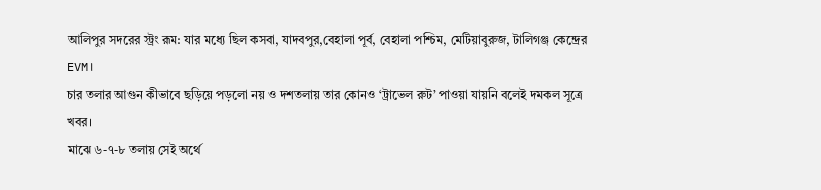আলিপুর সদরের স্ট্রং রূম: যার মধ্যে ছিল কসবা, যাদবপুর,বেহালা পূর্ব, বেহালা পশ্চিম, মেটিয়াবুরুজ, টালিগঞ্জ কেন্দ্রের EVM।
চার তলার আগুন কীভাবে ছড়িয়ে পড়লো নয় ও দশতলায় তার কোনও ‘ট্রাভেল রুট’ পাওয়া যায়নি বলেই দমকল সূত্রে খবর।
মাঝে ৬-৭-৮ তলায় সেই অর্থে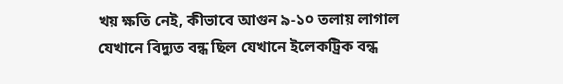খয় ক্ষতি নেই, কীভাবে আগুন ৯-১০ তলায় লাগাল যেখানে বিদ্যুত বন্ধ ছিল যেখানে ইলেকট্রিক বন্ধ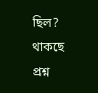ছিল? থাকছে প্রশ্ন